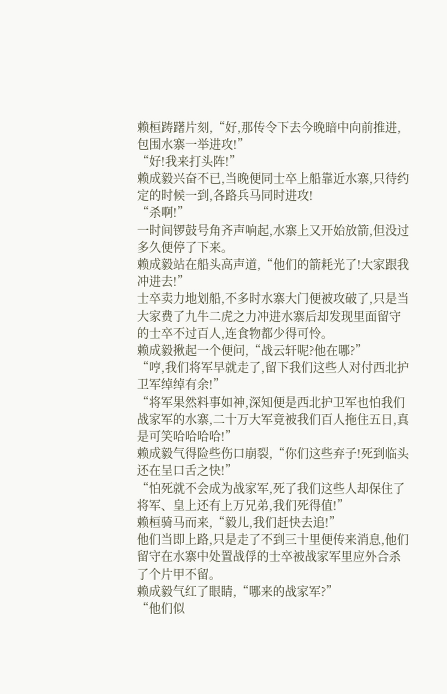赖桓踌躇片刻,“好,那传令下去今晚暗中向前推进,包围水寨一举进攻!”
“好!我来打头阵!”
赖成毅兴奋不已,当晚便同士卒上船靠近水寨,只待约定的时候一到,各路兵马同时进攻!
“杀啊!”
一时间锣鼓号角齐声响起,水寨上又开始放箭,但没过多久便停了下来。
赖成毅站在船头高声道,“他们的箭耗光了!大家跟我冲进去!”
士卒卖力地划船,不多时水寨大门便被攻破了,只是当大家费了九牛二虎之力冲进水寨后却发现里面留守的士卒不过百人,连食物都少得可怜。
赖成毅揪起一个便问,“战云轩呢?他在哪?”
“哼,我们将军早就走了,留下我们这些人对付西北护卫军绰绰有余!”
“将军果然料事如神,深知便是西北护卫军也怕我们战家军的水寨,二十万大军竟被我们百人拖住五日,真是可笑哈哈哈哈!”
赖成毅气得险些伤口崩裂,“你们这些弃子!死到临头还在呈口舌之快!”
“怕死就不会成为战家军,死了我们这些人却保住了将军、皇上还有上万兄弟,我们死得值!”
赖桓骑马而来,“毅儿,我们赶快去追!”
他们当即上路,只是走了不到三十里便传来消息,他们留守在水寨中处置战俘的士卒被战家军里应外合杀了个片甲不留。
赖成毅气红了眼睛,“哪来的战家军?”
“他们似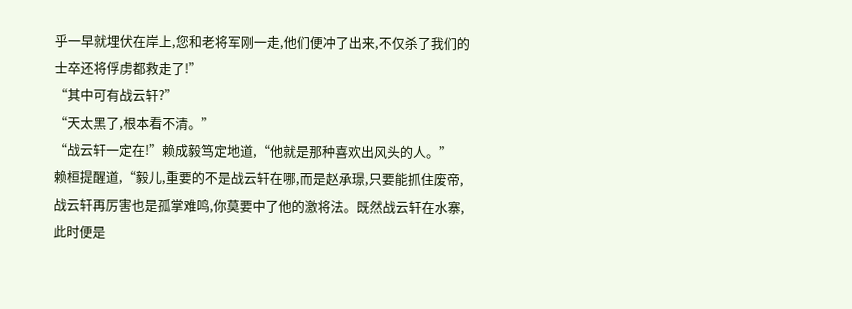乎一早就埋伏在岸上,您和老将军刚一走,他们便冲了出来,不仅杀了我们的士卒还将俘虏都救走了!”
“其中可有战云轩?”
“天太黑了,根本看不清。”
“战云轩一定在!”赖成毅笃定地道,“他就是那种喜欢出风头的人。”
赖桓提醒道,“毅儿,重要的不是战云轩在哪,而是赵承璟,只要能抓住废帝,战云轩再厉害也是孤掌难鸣,你莫要中了他的激将法。既然战云轩在水寨,此时便是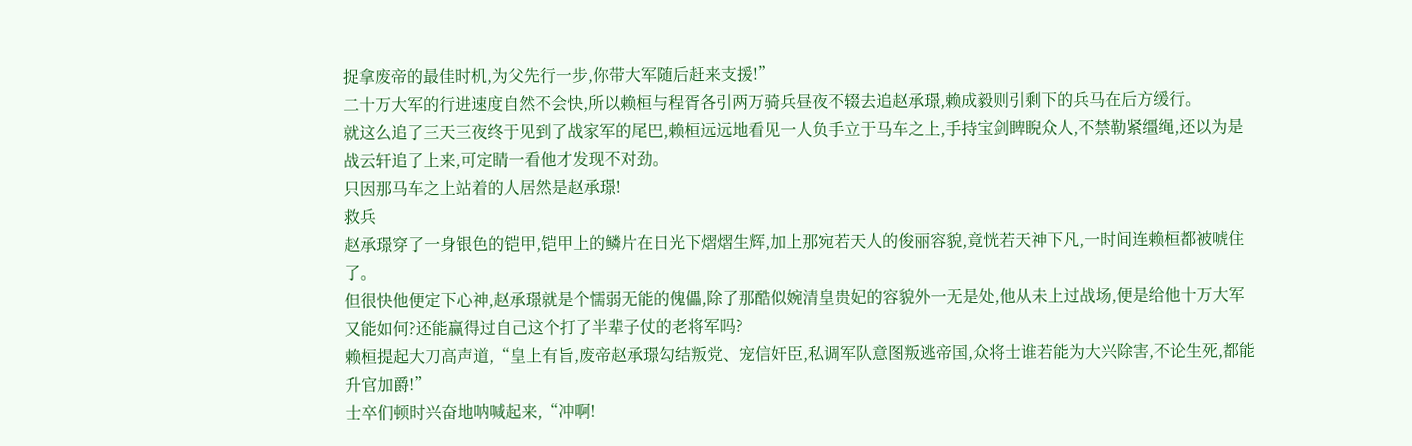捉拿废帝的最佳时机,为父先行一步,你带大军随后赶来支援!”
二十万大军的行进速度自然不会快,所以赖桓与程胥各引两万骑兵昼夜不辍去追赵承璟,赖成毅则引剩下的兵马在后方缓行。
就这么追了三天三夜终于见到了战家军的尾巴,赖桓远远地看见一人负手立于马车之上,手持宝剑睥睨众人,不禁勒紧缰绳,还以为是战云轩追了上来,可定睛一看他才发现不对劲。
只因那马车之上站着的人居然是赵承璟!
救兵
赵承璟穿了一身银色的铠甲,铠甲上的鳞片在日光下熠熠生辉,加上那宛若天人的俊丽容貌,竟恍若天神下凡,一时间连赖桓都被唬住了。
但很快他便定下心神,赵承璟就是个懦弱无能的傀儡,除了那酷似婉清皇贵妃的容貌外一无是处,他从未上过战场,便是给他十万大军又能如何?还能赢得过自己这个打了半辈子仗的老将军吗?
赖桓提起大刀高声道,“皇上有旨,废帝赵承璟勾结叛党、宠信奸臣,私调军队意图叛逃帝国,众将士谁若能为大兴除害,不论生死,都能升官加爵!”
士卒们顿时兴奋地呐喊起来,“冲啊!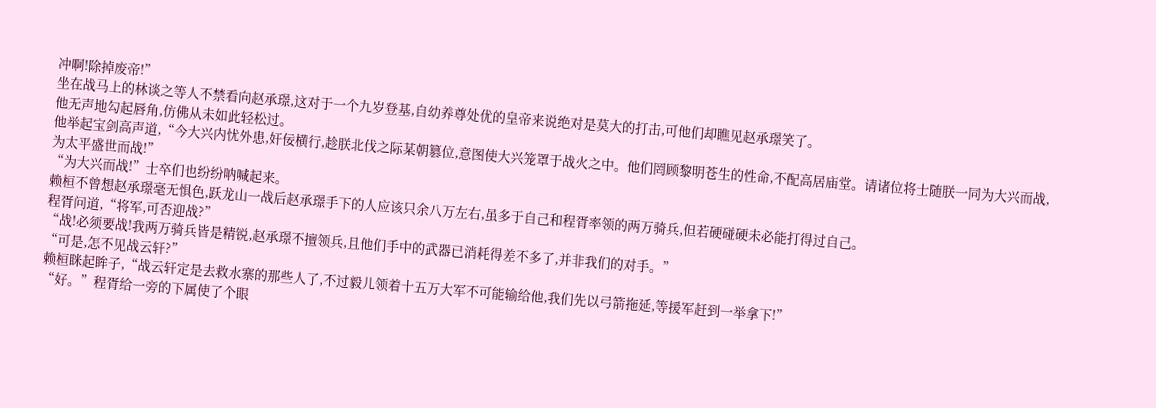冲啊!除掉废帝!”
坐在战马上的林谈之等人不禁看向赵承璟,这对于一个九岁登基,自幼养尊处优的皇帝来说绝对是莫大的打击,可他们却瞧见赵承璟笑了。
他无声地勾起唇角,仿佛从未如此轻松过。
他举起宝剑高声道,“今大兴内忧外患,奸佞横行,趁朕北伐之际某朝篡位,意图使大兴笼罩于战火之中。他们罔顾黎明苍生的性命,不配高居庙堂。请诸位将士随朕一同为大兴而战,为太平盛世而战!”
“为大兴而战!”士卒们也纷纷呐喊起来。
赖桓不曾想赵承璟毫无惧色,跃龙山一战后赵承璟手下的人应该只余八万左右,虽多于自己和程胥率领的两万骑兵,但若硬碰硬未必能打得过自己。
程胥问道,“将军,可否迎战?”
“战!必须要战!我两万骑兵皆是精锐,赵承璟不擅领兵,且他们手中的武器已消耗得差不多了,并非我们的对手。”
“可是,怎不见战云轩?”
赖桓眯起眸子,“战云轩定是去救水寨的那些人了,不过毅儿领着十五万大军不可能输给他,我们先以弓箭拖延,等援军赶到一举拿下!”
“好。”程胥给一旁的下属使了个眼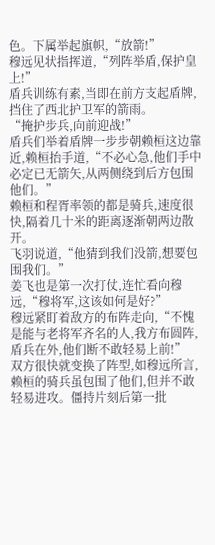色。下属举起旗帜,“放箭!”
穆远见状指挥道,“列阵举盾,保护皇上!”
盾兵训练有素,当即在前方支起盾牌,挡住了西北护卫军的箭雨。
“掩护步兵,向前迎战!”
盾兵们举着盾牌一步步朝赖桓这边靠近,赖桓抬手道,“不必心急,他们手中必定已无箭矢,从两侧绕到后方包围他们。”
赖桓和程胥率领的都是骑兵,速度很快,隔着几十米的距离逐渐朝两边散开。
飞羽说道,“他猜到我们没箭,想要包围我们。”
姜飞也是第一次打仗,连忙看向穆远,“穆将军,这该如何是好?”
穆远紧盯着敌方的布阵走向,“不愧是能与老将军齐名的人,我方布圆阵,盾兵在外,他们断不敢轻易上前!”
双方很快就变换了阵型,如穆远所言,赖桓的骑兵虽包围了他们,但并不敢轻易进攻。僵持片刻后第一批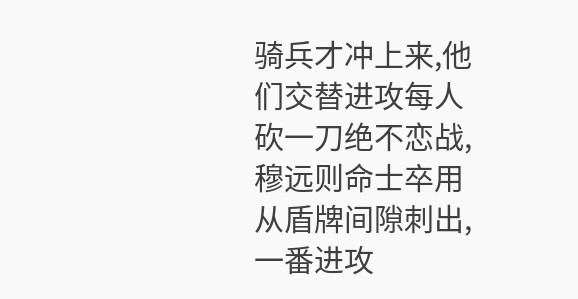骑兵才冲上来,他们交替进攻每人砍一刀绝不恋战,穆远则命士卒用从盾牌间隙刺出,一番进攻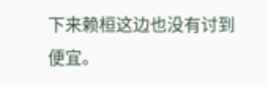下来赖桓这边也没有讨到便宜。